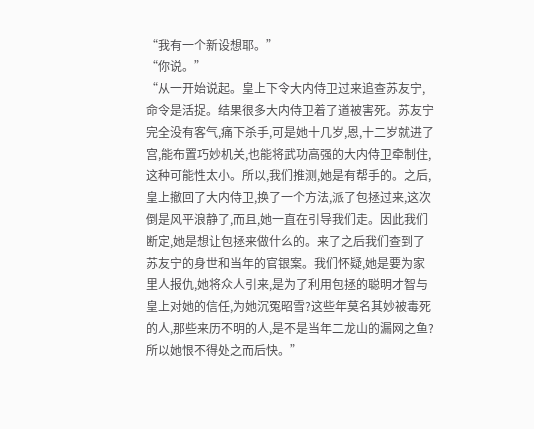“我有一个新设想耶。”
“你说。”
“从一开始说起。皇上下令大内侍卫过来追查苏友宁,命令是活捉。结果很多大内侍卫着了道被害死。苏友宁完全没有客气,痛下杀手,可是她十几岁,恩,十二岁就进了宫,能布置巧妙机关,也能将武功高强的大内侍卫牵制住,这种可能性太小。所以,我们推测,她是有帮手的。之后,皇上撤回了大内侍卫,换了一个方法,派了包拯过来,这次倒是风平浪静了,而且,她一直在引导我们走。因此我们断定,她是想让包拯来做什么的。来了之后我们查到了苏友宁的身世和当年的官银案。我们怀疑,她是要为家里人报仇,她将众人引来,是为了利用包拯的聪明才智与皇上对她的信任,为她沉冤昭雪?这些年莫名其妙被毒死的人,那些来历不明的人,是不是当年二龙山的漏网之鱼?所以她恨不得处之而后快。”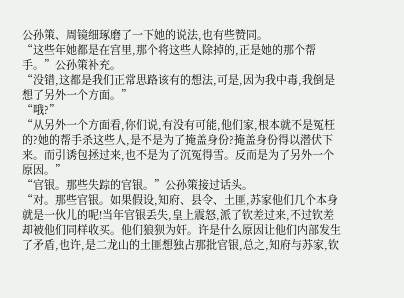公孙策、周镜细琢磨了一下她的说法,也有些赞同。
“这些年她都是在宫里,那个将这些人除掉的,正是她的那个帮手。”公孙策补充。
“没错,这都是我们正常思路该有的想法,可是,因为我中毒,我倒是想了另外一个方面。”
“哦?”
“从另外一个方面看,你们说,有没有可能,他们家,根本就不是冤枉的?她的帮手杀这些人,是不是为了掩盖身份?掩盖身份得以潜伏下来。而引诱包拯过来,也不是为了沉冤得雪。反而是为了另外一个原因。”
“官银。那些失踪的官银。”公孙策接过话头。
“对。那些官银。如果假设,知府、县令、土匪,苏家他们几个本身就是一伙儿的呢!当年官银丢失,皇上震怒,派了钦差过来,不过钦差却被他们同样收买。他们狼狈为奸。许是什么原因让他们内部发生了矛盾,也许,是二龙山的土匪想独占那批官银,总之,知府与苏家,钦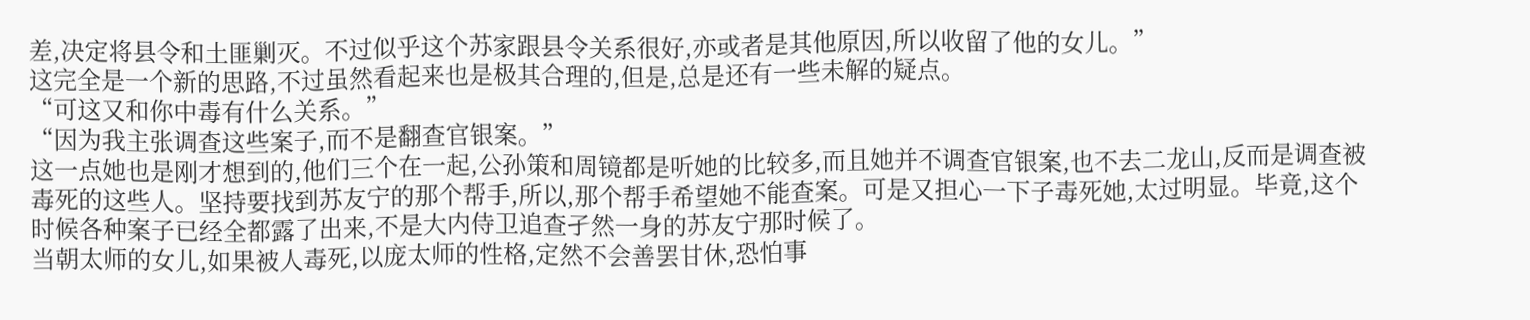差,决定将县令和土匪剿灭。不过似乎这个苏家跟县令关系很好,亦或者是其他原因,所以收留了他的女儿。”
这完全是一个新的思路,不过虽然看起来也是极其合理的,但是,总是还有一些未解的疑点。
“可这又和你中毒有什么关系。”
“因为我主张调查这些案子,而不是翻查官银案。”
这一点她也是刚才想到的,他们三个在一起,公孙策和周镜都是听她的比较多,而且她并不调查官银案,也不去二龙山,反而是调查被毒死的这些人。坚持要找到苏友宁的那个帮手,所以,那个帮手希望她不能查案。可是又担心一下子毒死她,太过明显。毕竟,这个时候各种案子已经全都露了出来,不是大内侍卫追查孑然一身的苏友宁那时候了。
当朝太师的女儿,如果被人毒死,以庞太师的性格,定然不会善罢甘休,恐怕事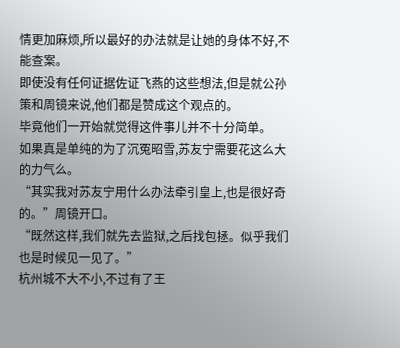情更加麻烦,所以最好的办法就是让她的身体不好,不能查案。
即使没有任何证据佐证飞燕的这些想法,但是就公孙策和周镜来说,他们都是赞成这个观点的。
毕竟他们一开始就觉得这件事儿并不十分简单。
如果真是单纯的为了沉冤昭雪,苏友宁需要花这么大的力气么。
“其实我对苏友宁用什么办法牵引皇上,也是很好奇的。”周镜开口。
“既然这样,我们就先去监狱,之后找包拯。似乎我们也是时候见一见了。”
杭州城不大不小,不过有了王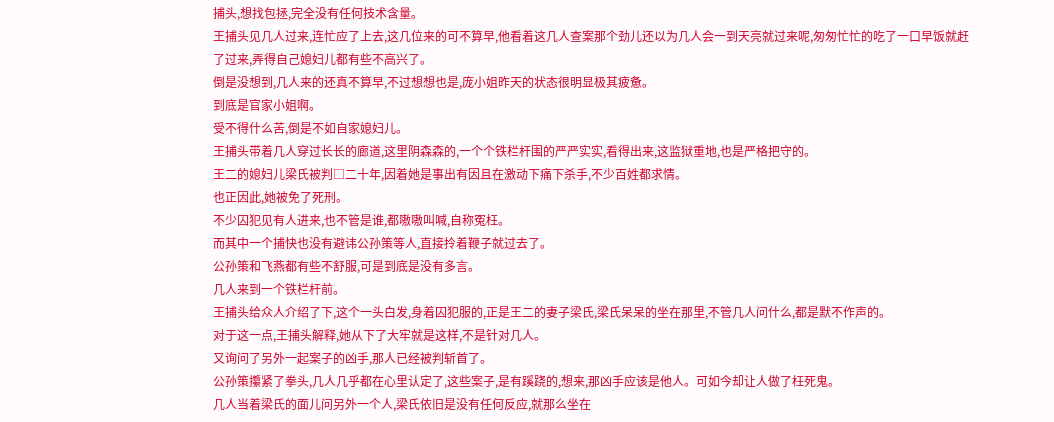捕头,想找包拯,完全没有任何技术含量。
王捕头见几人过来,连忙应了上去,这几位来的可不算早,他看着这几人查案那个劲儿还以为几人会一到天亮就过来呢,匆匆忙忙的吃了一口早饭就赶了过来,弄得自己媳妇儿都有些不高兴了。
倒是没想到,几人来的还真不算早,不过想想也是,庞小姐昨天的状态很明显极其疲惫。
到底是官家小姐啊。
受不得什么苦,倒是不如自家媳妇儿。
王捕头带着几人穿过长长的廊道,这里阴森森的,一个个铁栏杆围的严严实实,看得出来,这监狱重地,也是严格把守的。
王二的媳妇儿梁氏被判□二十年,因着她是事出有因且在激动下痛下杀手,不少百姓都求情。
也正因此,她被免了死刑。
不少囚犯见有人进来,也不管是谁,都嗷嗷叫喊,自称冤枉。
而其中一个捕快也没有避讳公孙策等人,直接拎着鞭子就过去了。
公孙策和飞燕都有些不舒服,可是到底是没有多言。
几人来到一个铁栏杆前。
王捕头给众人介绍了下,这个一头白发,身着囚犯服的,正是王二的妻子梁氏,梁氏呆呆的坐在那里,不管几人问什么,都是默不作声的。
对于这一点,王捕头解释,她从下了大牢就是这样,不是针对几人。
又询问了另外一起案子的凶手,那人已经被判斩首了。
公孙策攥紧了拳头,几人几乎都在心里认定了,这些案子,是有蹊跷的,想来,那凶手应该是他人。可如今却让人做了枉死鬼。
几人当着梁氏的面儿问另外一个人,梁氏依旧是没有任何反应,就那么坐在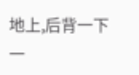地上,后背一下一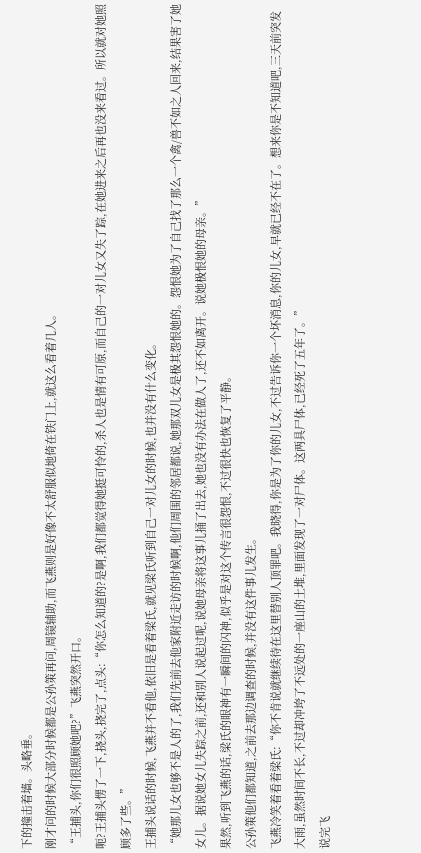下的撞击着墙。头略垂。
刚才问的时候大部分时候都是公孙策再问,周镜辅助,而飞燕则是好像不太舒服似地倚在铁门上,就这么看着几人。
“王捕头,你们很照顾她吧?”飞燕突然开口。
呃?王捕头愣了一下,挠头,挠完了,点头:“你怎么知道的?是啊,我们都觉得她挺可怜的,杀人也是情有可原,而自己的一对儿女又失了踪,在她进来之后再也没来看过。所以就对她照顾多了些。”
王捕头说话的时候,飞燕并不看他,依旧是看着梁氏,就见梁氏听到自己一对儿女的时候,也并没有什么变化。
“她那儿女也够不是人的了,我们先前去他家附近走访的时候啊,他们周围的邻居都说,她那双儿女是极其怨恨她的。怨恨她为了自己找了那么一个禽/兽不如之人回来,结果害了她女儿。据说她女儿失踪之前,还和别人说起过呢,说她母亲将这事儿捅了出去,她也没有办法在做人了,还不如离开。说她极恨她的母亲。”
果然,听到飞燕的话,梁氏的眼神有一瞬间的闪神,似乎是对这个传言很怨恨,不过很快也恢复了平静。
公孙策他们都知道,之前去那边调查的时候,并没有这件事儿发生。
飞燕冷笑着看着梁氏:“你不肯说就继续待在这里替别人顶罪吧。我晓得,你是为了你的儿女,不过告诉你一个坏消息,你的儿女,早就已经不在了。想来你是不知道吧,三天前突发大雨,虽然时间不长,不过却冲垮了不远处的一座山的土堆,里面发现了一对尸体。这两具尸体,已经死了五年了。”
说完飞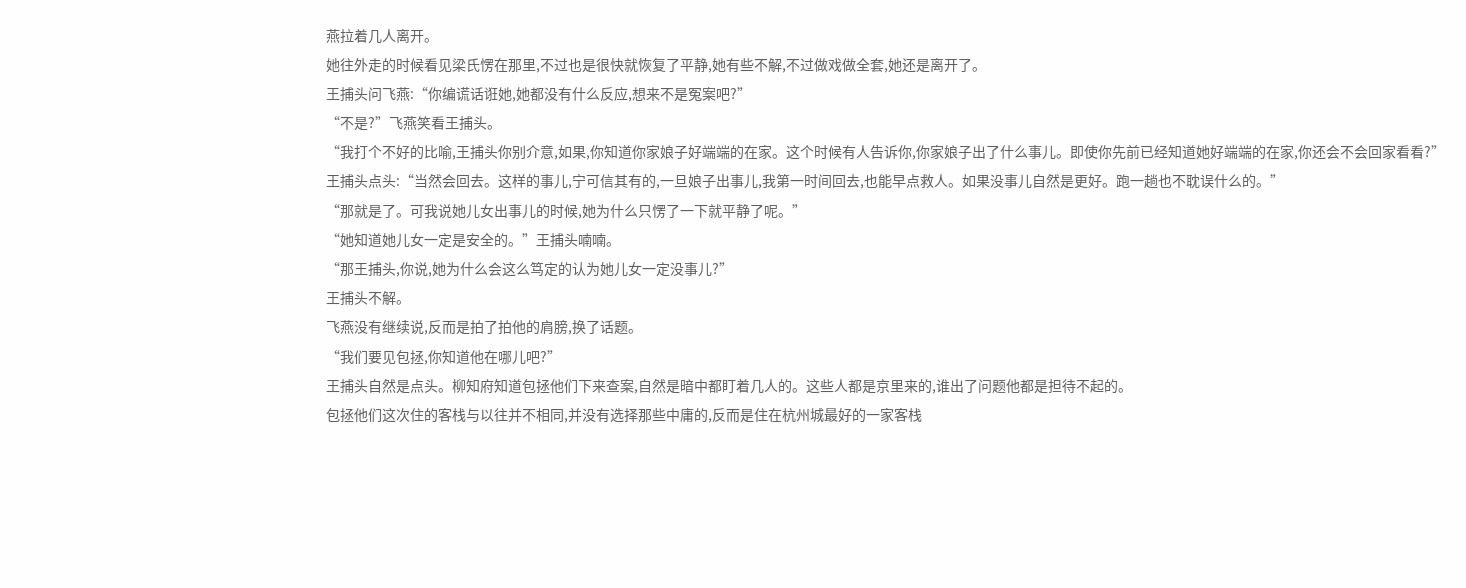燕拉着几人离开。
她往外走的时候看见梁氏愣在那里,不过也是很快就恢复了平静,她有些不解,不过做戏做全套,她还是离开了。
王捕头问飞燕:“你编谎话诳她,她都没有什么反应,想来不是冤案吧?”
“不是?”飞燕笑看王捕头。
“我打个不好的比喻,王捕头你别介意,如果,你知道你家娘子好端端的在家。这个时候有人告诉你,你家娘子出了什么事儿。即使你先前已经知道她好端端的在家,你还会不会回家看看?”
王捕头点头:“当然会回去。这样的事儿,宁可信其有的,一旦娘子出事儿,我第一时间回去,也能早点救人。如果没事儿自然是更好。跑一趟也不耽误什么的。”
“那就是了。可我说她儿女出事儿的时候,她为什么只愣了一下就平静了呢。”
“她知道她儿女一定是安全的。”王捕头喃喃。
“那王捕头,你说,她为什么会这么笃定的认为她儿女一定没事儿?”
王捕头不解。
飞燕没有继续说,反而是拍了拍他的肩膀,换了话题。
“我们要见包拯,你知道他在哪儿吧?”
王捕头自然是点头。柳知府知道包拯他们下来查案,自然是暗中都盯着几人的。这些人都是京里来的,谁出了问题他都是担待不起的。
包拯他们这次住的客栈与以往并不相同,并没有选择那些中庸的,反而是住在杭州城最好的一家客栈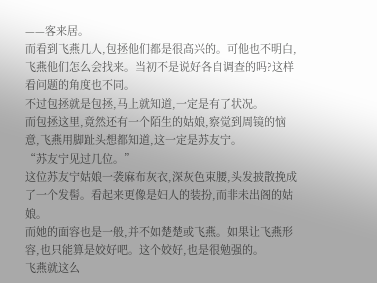——客来居。
而看到飞燕几人,包拯他们都是很高兴的。可他也不明白,飞燕他们怎么会找来。当初不是说好各自调查的吗?这样看问题的角度也不同。
不过包拯就是包拯,马上就知道,一定是有了状况。
而包拯这里,竟然还有一个陌生的姑娘,察觉到周镜的恼意,飞燕用脚趾头想都知道,这一定是苏友宁。
“苏友宁见过几位。”
这位苏友宁姑娘一袭麻布灰衣,深灰色束腰,头发披散挽成了一个发髻。看起来更像是妇人的装扮,而非未出阁的姑娘。
而她的面容也是一般,并不如楚楚或飞燕。如果让飞燕形容,也只能算是姣好吧。这个姣好,也是很勉强的。
飞燕就这么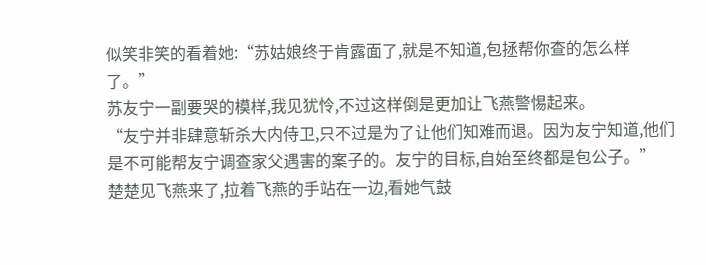似笑非笑的看着她:“苏姑娘终于肯露面了,就是不知道,包拯帮你查的怎么样了。”
苏友宁一副要哭的模样,我见犹怜,不过这样倒是更加让飞燕警惕起来。
“友宁并非肆意斩杀大内侍卫,只不过是为了让他们知难而退。因为友宁知道,他们是不可能帮友宁调查家父遇害的案子的。友宁的目标,自始至终都是包公子。”
楚楚见飞燕来了,拉着飞燕的手站在一边,看她气鼓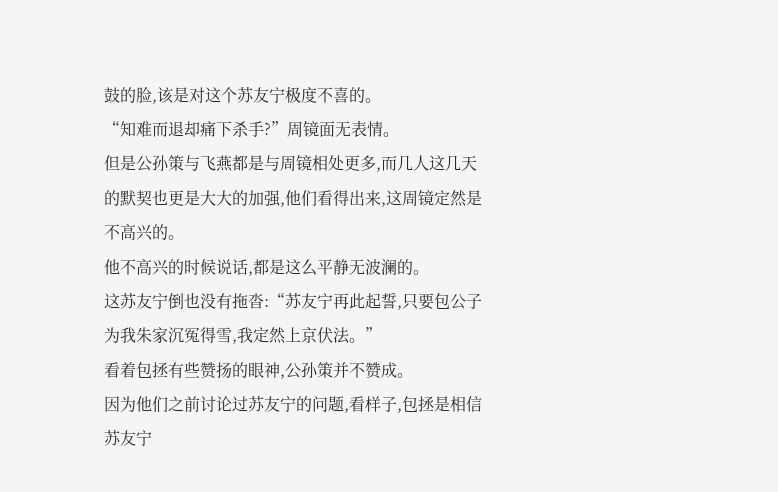鼓的脸,该是对这个苏友宁极度不喜的。
“知难而退却痛下杀手?”周镜面无表情。
但是公孙策与飞燕都是与周镜相处更多,而几人这几天的默契也更是大大的加强,他们看得出来,这周镜定然是不高兴的。
他不高兴的时候说话,都是这么平静无波澜的。
这苏友宁倒也没有拖沓:“苏友宁再此起誓,只要包公子为我朱家沉冤得雪,我定然上京伏法。”
看着包拯有些赞扬的眼神,公孙策并不赞成。
因为他们之前讨论过苏友宁的问题,看样子,包拯是相信苏友宁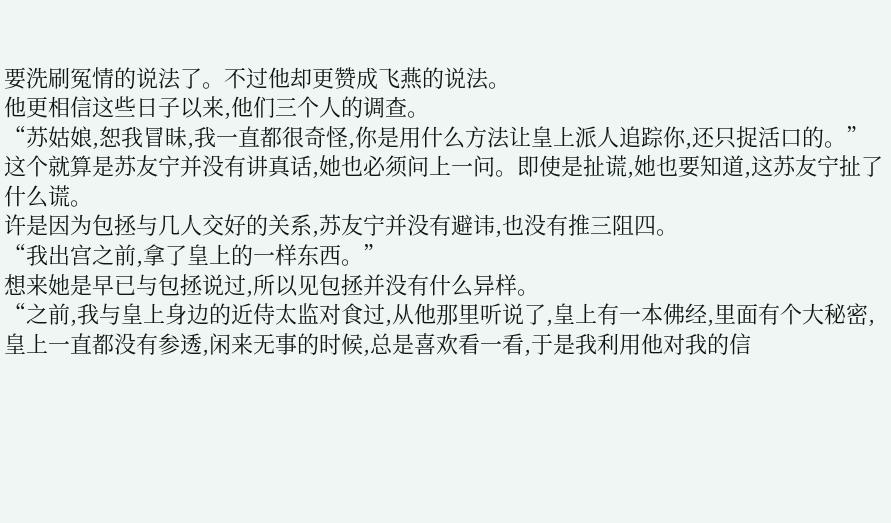要洗刷冤情的说法了。不过他却更赞成飞燕的说法。
他更相信这些日子以来,他们三个人的调查。
“苏姑娘,恕我冒昧,我一直都很奇怪,你是用什么方法让皇上派人追踪你,还只捉活口的。”
这个就算是苏友宁并没有讲真话,她也必须问上一问。即使是扯谎,她也要知道,这苏友宁扯了什么谎。
许是因为包拯与几人交好的关系,苏友宁并没有避讳,也没有推三阻四。
“我出宫之前,拿了皇上的一样东西。”
想来她是早已与包拯说过,所以见包拯并没有什么异样。
“之前,我与皇上身边的近侍太监对食过,从他那里听说了,皇上有一本佛经,里面有个大秘密,皇上一直都没有参透,闲来无事的时候,总是喜欢看一看,于是我利用他对我的信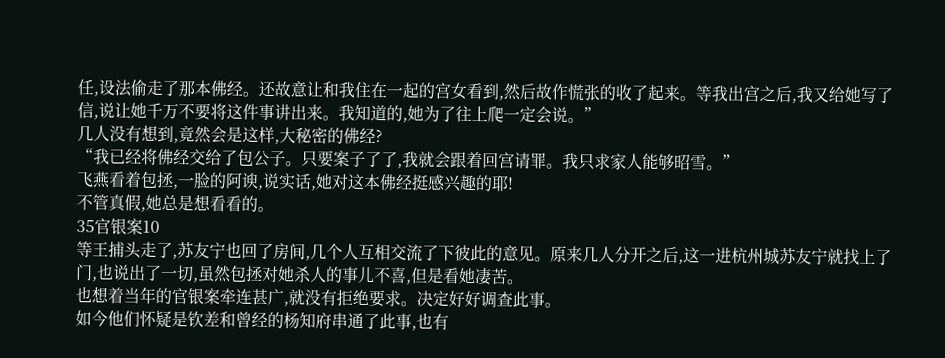任,设法偷走了那本佛经。还故意让和我住在一起的宫女看到,然后故作慌张的收了起来。等我出宫之后,我又给她写了信,说让她千万不要将这件事讲出来。我知道的,她为了往上爬一定会说。”
几人没有想到,竟然会是这样,大秘密的佛经?
“我已经将佛经交给了包公子。只要案子了了,我就会跟着回宫请罪。我只求家人能够昭雪。”
飞燕看着包拯,一脸的阿谀,说实话,她对这本佛经挺感兴趣的耶!
不管真假,她总是想看看的。
35官银案10
等王捕头走了,苏友宁也回了房间,几个人互相交流了下彼此的意见。原来几人分开之后,这一进杭州城苏友宁就找上了门,也说出了一切,虽然包拯对她杀人的事儿不喜,但是看她凄苦。
也想着当年的官银案牵连甚广,就没有拒绝要求。决定好好调查此事。
如今他们怀疑是钦差和曾经的杨知府串通了此事,也有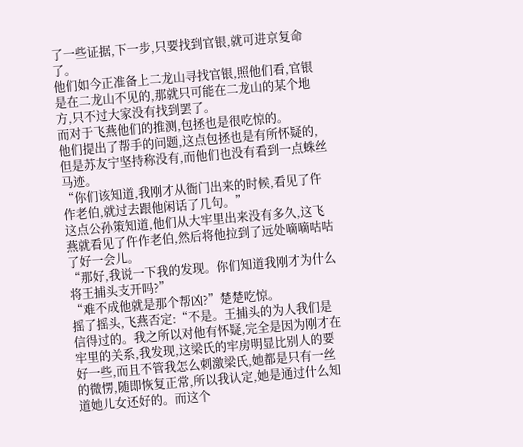了一些证据,下一步,只要找到官银,就可进京复命了。
他们如今正准备上二龙山寻找官银,照他们看,官银是在二龙山不见的,那就只可能在二龙山的某个地方,只不过大家没有找到罢了。
而对于飞燕他们的推测,包拯也是很吃惊的。
他们提出了帮手的问题,这点包拯也是有所怀疑的,但是苏友宁坚持称没有,而他们也没有看到一点蛛丝马迹。
“你们该知道,我刚才从衙门出来的时候,看见了仵作老伯,就过去跟他闲话了几句。”
这点公孙策知道,他们从大牢里出来没有多久,这飞燕就看见了仵作老伯,然后将他拉到了远处嘀嘀咕咕了好一会儿。
“那好,我说一下我的发现。你们知道我刚才为什么将王捕头支开吗?”
“难不成他就是那个帮凶?”楚楚吃惊。
摇了摇头,飞燕否定:“不是。王捕头的为人我们是信得过的。我之所以对他有怀疑,完全是因为刚才在牢里的关系,我发现,这梁氏的牢房明显比别人的要好一些,而且不管我怎么刺激梁氏,她都是只有一丝的微愣,随即恢复正常,所以我认定,她是通过什么知道她儿女还好的。而这个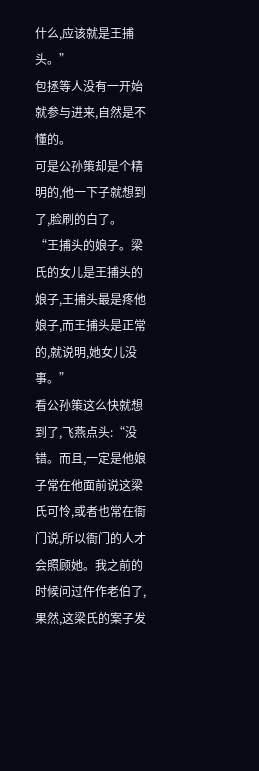什么,应该就是王捕头。”
包拯等人没有一开始就参与进来,自然是不懂的。
可是公孙策却是个精明的,他一下子就想到了,脸刷的白了。
“王捕头的娘子。梁氏的女儿是王捕头的娘子,王捕头最是疼他娘子,而王捕头是正常的,就说明,她女儿没事。”
看公孙策这么快就想到了,飞燕点头:“没错。而且,一定是他娘子常在他面前说这梁氏可怜,或者也常在衙门说,所以衙门的人才会照顾她。我之前的时候问过仵作老伯了,果然,这梁氏的案子发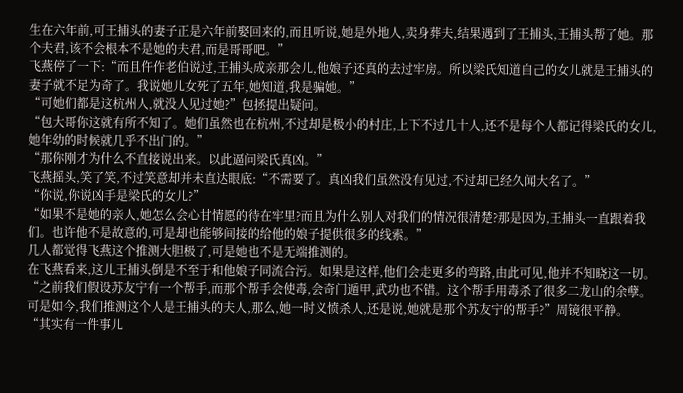生在六年前,可王捕头的妻子正是六年前娶回来的,而且听说,她是外地人,卖身葬夫,结果遇到了王捕头,王捕头帮了她。那个夫君,该不会根本不是她的夫君,而是哥哥吧。”
飞燕停了一下:“而且仵作老伯说过,王捕头成亲那会儿,他娘子还真的去过牢房。所以梁氏知道自己的女儿就是王捕头的妻子就不足为奇了。我说她儿女死了五年,她知道,我是骗她。”
“可她们都是这杭州人,就没人见过她?”包拯提出疑问。
“包大哥你这就有所不知了。她们虽然也在杭州,不过却是极小的村庄,上下不过几十人,还不是每个人都记得梁氏的女儿,她年幼的时候就几乎不出门的。”
“那你刚才为什么不直接说出来。以此逼问梁氏真凶。”
飞燕摇头,笑了笑,不过笑意却并未直达眼底:“不需要了。真凶我们虽然没有见过,不过却已经久闻大名了。”
“你说,你说凶手是梁氏的女儿?”
“如果不是她的亲人,她怎么会心甘情愿的待在牢里?而且为什么别人对我们的情况很清楚?那是因为,王捕头一直跟着我们。也许他不是故意的,可是却也能够间接的给他的娘子提供很多的线索。”
几人都觉得飞燕这个推测大胆极了,可是她也不是无端推测的。
在飞燕看来,这儿王捕头倒是不至于和他娘子同流合污。如果是这样,他们会走更多的弯路,由此可见,他并不知晓这一切。
“之前我们假设苏友宁有一个帮手,而那个帮手会使毒,会奇门遁甲,武功也不错。这个帮手用毒杀了很多二龙山的余孽。可是如今,我们推测这个人是王捕头的夫人,那么,她一时义愤杀人,还是说,她就是那个苏友宁的帮手?”周镜很平静。
“其实有一件事儿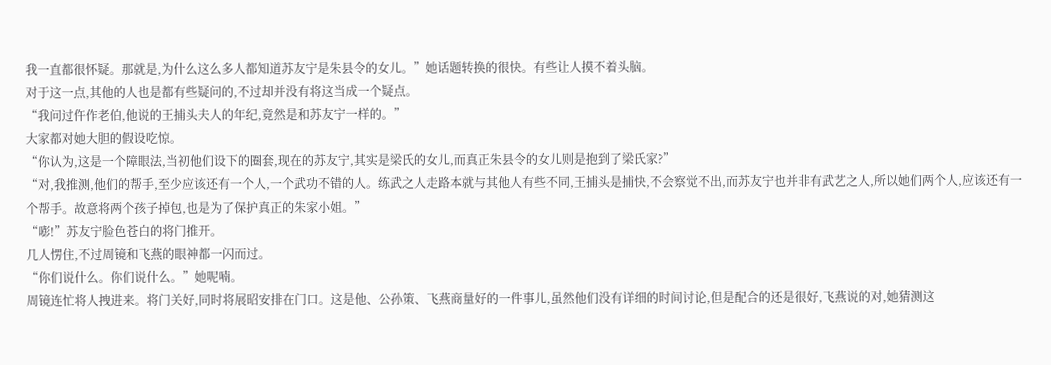我一直都很怀疑。那就是,为什么这么多人都知道苏友宁是朱县令的女儿。”她话题转换的很快。有些让人摸不着头脑。
对于这一点,其他的人也是都有些疑问的,不过却并没有将这当成一个疑点。
“我问过仵作老伯,他说的王捕头夫人的年纪,竟然是和苏友宁一样的。”
大家都对她大胆的假设吃惊。
“你认为,这是一个障眼法,当初他们设下的圈套,现在的苏友宁,其实是梁氏的女儿,而真正朱县令的女儿则是抱到了梁氏家?”
“对,我推测,他们的帮手,至少应该还有一个人,一个武功不错的人。练武之人走路本就与其他人有些不同,王捕头是捕快,不会察觉不出,而苏友宁也并非有武艺之人,所以她们两个人,应该还有一个帮手。故意将两个孩子掉包,也是为了保护真正的朱家小姐。”
“嘭!”苏友宁脸色苍白的将门推开。
几人愣住,不过周镜和飞燕的眼神都一闪而过。
“你们说什么。你们说什么。”她呢喃。
周镜连忙将人拽进来。将门关好,同时将展昭安排在门口。这是他、公孙策、飞燕商量好的一件事儿,虽然他们没有详细的时间讨论,但是配合的还是很好,飞燕说的对,她猜测这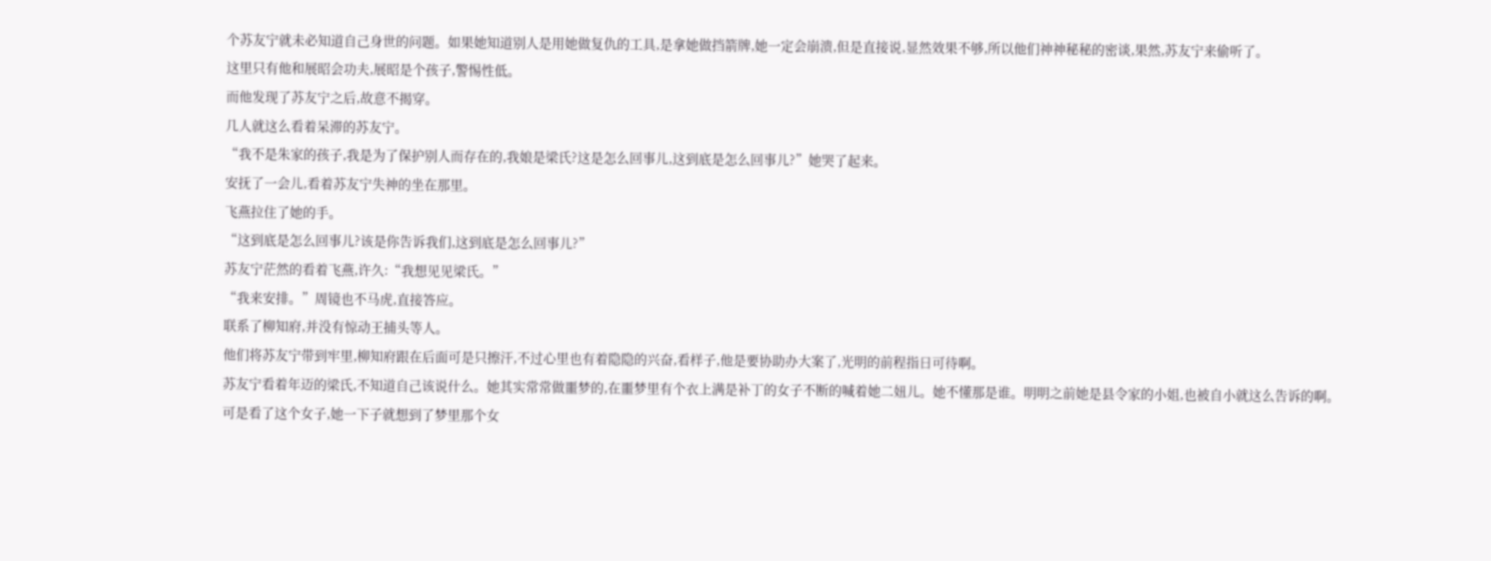个苏友宁就未必知道自己身世的问题。如果她知道别人是用她做复仇的工具,是拿她做挡箭牌,她一定会崩溃,但是直接说,显然效果不够,所以他们神神秘秘的密谈,果然,苏友宁来偷听了。
这里只有他和展昭会功夫,展昭是个孩子,警惕性低。
而他发现了苏友宁之后,故意不揭穿。
几人就这么看着呆滞的苏友宁。
“我不是朱家的孩子,我是为了保护别人而存在的,我娘是梁氏?这是怎么回事儿,这到底是怎么回事儿?”她哭了起来。
安抚了一会儿,看着苏友宁失神的坐在那里。
飞燕拉住了她的手。
“这到底是怎么回事儿?该是你告诉我们,这到底是怎么回事儿?”
苏友宁茫然的看着飞燕,许久:“我想见见梁氏。”
“我来安排。”周镜也不马虎,直接答应。
联系了柳知府,并没有惊动王捕头等人。
他们将苏友宁带到牢里,柳知府跟在后面可是只擦汗,不过心里也有着隐隐的兴奋,看样子,他是要协助办大案了,光明的前程指日可待啊。
苏友宁看着年迈的梁氏,不知道自己该说什么。她其实常常做噩梦的,在噩梦里有个衣上满是补丁的女子不断的喊着她二妞儿。她不懂那是谁。明明之前她是县令家的小姐,也被自小就这么告诉的啊。
可是看了这个女子,她一下子就想到了梦里那个女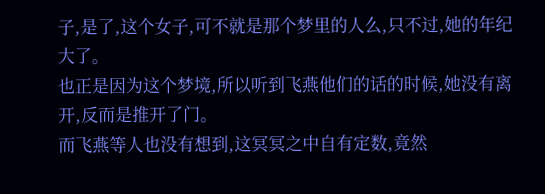子,是了,这个女子,可不就是那个梦里的人么,只不过,她的年纪大了。
也正是因为这个梦境,所以听到飞燕他们的话的时候,她没有离开,反而是推开了门。
而飞燕等人也没有想到,这冥冥之中自有定数,竟然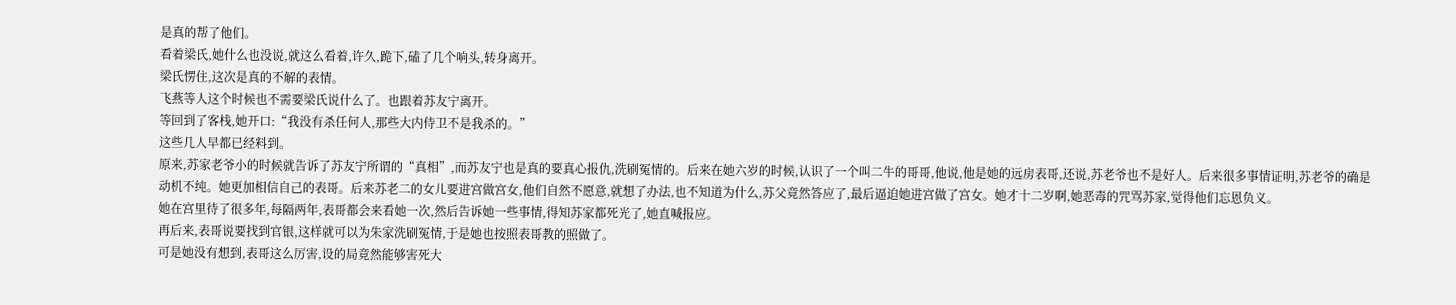是真的帮了他们。
看着梁氏,她什么也没说,就这么看着,许久,跪下,磕了几个响头,转身离开。
梁氏愣住,这次是真的不解的表情。
飞燕等人这个时候也不需要梁氏说什么了。也跟着苏友宁离开。
等回到了客栈,她开口:“我没有杀任何人,那些大内侍卫不是我杀的。”
这些几人早都已经料到。
原来,苏家老爷小的时候就告诉了苏友宁所谓的“真相”,而苏友宁也是真的要真心报仇,洗刷冤情的。后来在她六岁的时候,认识了一个叫二牛的哥哥,他说,他是她的远房表哥,还说,苏老爷也不是好人。后来很多事情证明,苏老爷的确是动机不纯。她更加相信自己的表哥。后来苏老二的女儿要进宫做宫女,他们自然不愿意,就想了办法,也不知道为什么,苏父竟然答应了,最后逼迫她进宫做了宫女。她才十二岁啊,她恶毒的咒骂苏家,觉得他们忘恩负义。
她在宫里待了很多年,每隔两年,表哥都会来看她一次,然后告诉她一些事情,得知苏家都死光了,她直喊报应。
再后来,表哥说要找到官银,这样就可以为朱家洗刷冤情,于是她也按照表哥教的照做了。
可是她没有想到,表哥这么厉害,设的局竟然能够害死大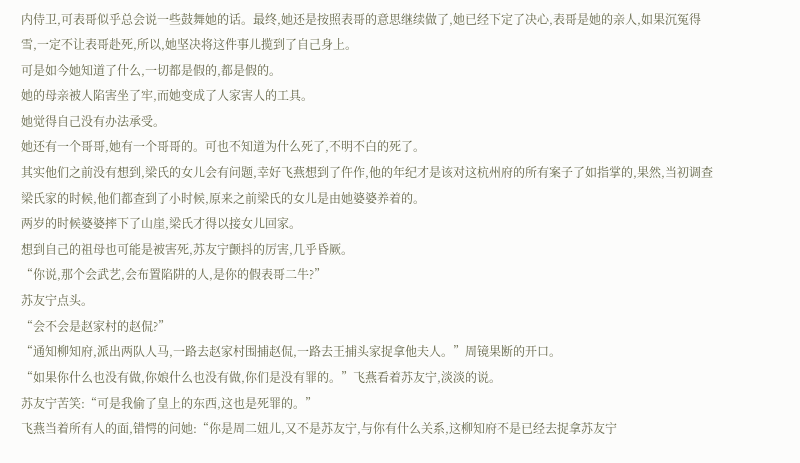内侍卫,可表哥似乎总会说一些鼓舞她的话。最终,她还是按照表哥的意思继续做了,她已经下定了决心,表哥是她的亲人,如果沉冤得雪,一定不让表哥赴死,所以,她坚决将这件事儿揽到了自己身上。
可是如今她知道了什么,一切都是假的,都是假的。
她的母亲被人陷害坐了牢,而她变成了人家害人的工具。
她觉得自己没有办法承受。
她还有一个哥哥,她有一个哥哥的。可也不知道为什么死了,不明不白的死了。
其实他们之前没有想到,梁氏的女儿会有问题,幸好飞燕想到了仵作,他的年纪才是该对这杭州府的所有案子了如指掌的,果然,当初调查梁氏家的时候,他们都查到了小时候,原来之前梁氏的女儿是由她婆婆养着的。
两岁的时候婆婆摔下了山崖,梁氏才得以接女儿回家。
想到自己的祖母也可能是被害死,苏友宁颤抖的厉害,几乎昏厥。
“你说,那个会武艺,会布置陷阱的人,是你的假表哥二牛?”
苏友宁点头。
“会不会是赵家村的赵侃?”
“通知柳知府,派出两队人马,一路去赵家村围捕赵侃,一路去王捕头家捉拿他夫人。”周镜果断的开口。
“如果你什么也没有做,你娘什么也没有做,你们是没有罪的。”飞燕看着苏友宁,淡淡的说。
苏友宁苦笑:“可是我偷了皇上的东西,这也是死罪的。”
飞燕当着所有人的面,错愕的问她:“你是周二妞儿,又不是苏友宁,与你有什么关系,这柳知府不是已经去捉拿苏友宁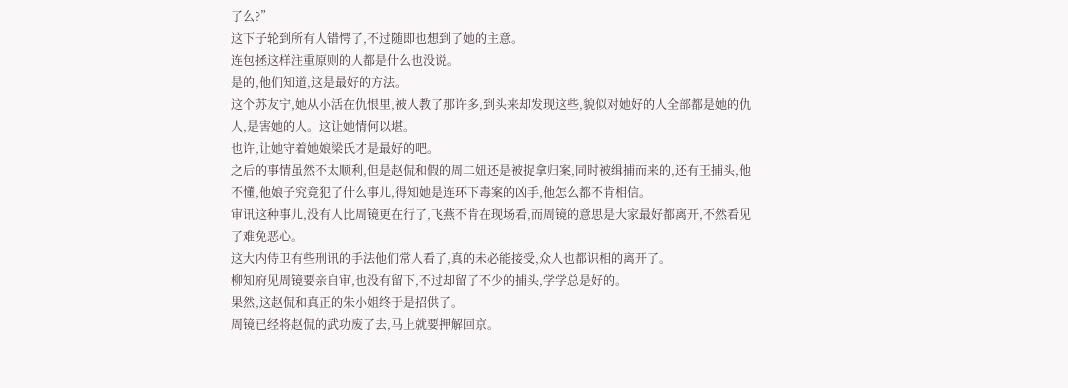了么?”
这下子轮到所有人错愕了,不过随即也想到了她的主意。
连包拯这样注重原则的人都是什么也没说。
是的,他们知道,这是最好的方法。
这个苏友宁,她从小活在仇恨里,被人教了那许多,到头来却发现这些,貌似对她好的人全部都是她的仇人,是害她的人。这让她情何以堪。
也许,让她守着她娘梁氏才是最好的吧。
之后的事情虽然不太顺利,但是赵侃和假的周二妞还是被捉拿归案,同时被缉捕而来的,还有王捕头,他不懂,他娘子究竟犯了什么事儿,得知她是连环下毒案的凶手,他怎么都不肯相信。
审讯这种事儿,没有人比周镜更在行了,飞燕不肯在现场看,而周镜的意思是大家最好都离开,不然看见了难免恶心。
这大内侍卫有些刑讯的手法他们常人看了,真的未必能接受,众人也都识相的离开了。
柳知府见周镜要亲自审,也没有留下,不过却留了不少的捕头,学学总是好的。
果然,这赵侃和真正的朱小姐终于是招供了。
周镜已经将赵侃的武功废了去,马上就要押解回京。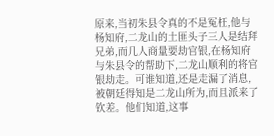原来,当初朱县令真的不是冤枉,他与杨知府,二龙山的土匪头子三人是结拜兄弟,而几人商量要劫官银,在杨知府与朱县令的帮助下,二龙山顺利的将官银劫走。可谁知道,还是走漏了消息,被朝廷得知是二龙山所为,而且派来了钦差。他们知道,这事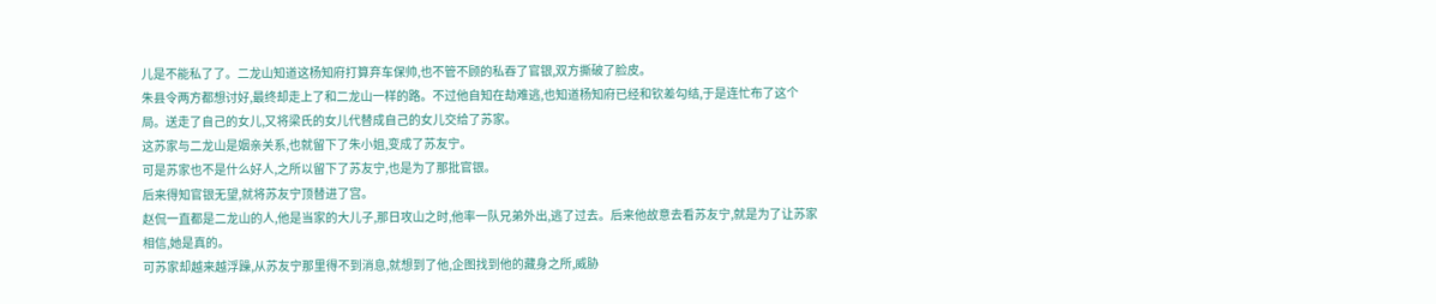儿是不能私了了。二龙山知道这杨知府打算弃车保帅,也不管不顾的私吞了官银,双方撕破了脸皮。
朱县令两方都想讨好,最终却走上了和二龙山一样的路。不过他自知在劫难逃,也知道杨知府已经和钦差勾结,于是连忙布了这个局。送走了自己的女儿,又将梁氏的女儿代替成自己的女儿交给了苏家。
这苏家与二龙山是姻亲关系,也就留下了朱小姐,变成了苏友宁。
可是苏家也不是什么好人,之所以留下了苏友宁,也是为了那批官银。
后来得知官银无望,就将苏友宁顶替进了宫。
赵侃一直都是二龙山的人,他是当家的大儿子,那日攻山之时,他率一队兄弟外出,逃了过去。后来他故意去看苏友宁,就是为了让苏家相信,她是真的。
可苏家却越来越浮躁,从苏友宁那里得不到消息,就想到了他,企图找到他的藏身之所,威胁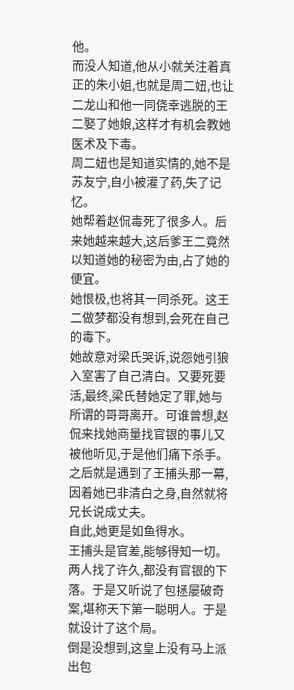他。
而没人知道,他从小就关注着真正的朱小姐,也就是周二妞,也让二龙山和他一同侥幸逃脱的王二娶了她娘,这样才有机会教她医术及下毒。
周二妞也是知道实情的,她不是苏友宁,自小被灌了药,失了记忆。
她帮着赵侃毒死了很多人。后来她越来越大,这后爹王二竟然以知道她的秘密为由,占了她的便宜。
她恨极,也将其一同杀死。这王二做梦都没有想到,会死在自己的毒下。
她故意对梁氏哭诉,说怨她引狼入室害了自己清白。又要死要活,最终,梁氏替她定了罪,她与所谓的哥哥离开。可谁曾想,赵侃来找她商量找官银的事儿又被他听见,于是他们痛下杀手。
之后就是遇到了王捕头那一幕,因着她已非清白之身,自然就将兄长说成丈夫。
自此,她更是如鱼得水。
王捕头是官差,能够得知一切。
两人找了许久,都没有官银的下落。于是又听说了包拯屡破奇案,堪称天下第一聪明人。于是就设计了这个局。
倒是没想到,这皇上没有马上派出包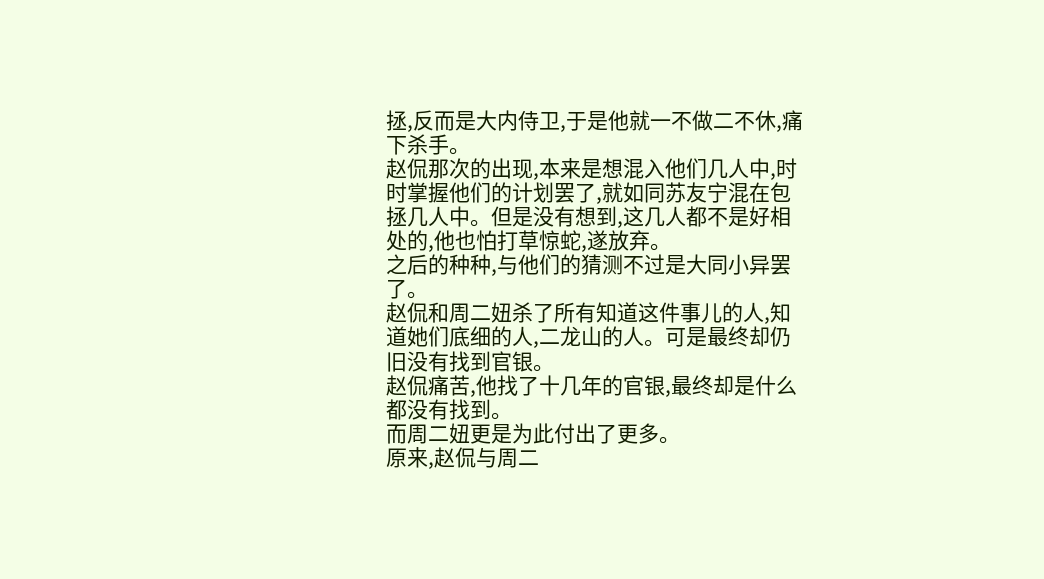拯,反而是大内侍卫,于是他就一不做二不休,痛下杀手。
赵侃那次的出现,本来是想混入他们几人中,时时掌握他们的计划罢了,就如同苏友宁混在包拯几人中。但是没有想到,这几人都不是好相处的,他也怕打草惊蛇,遂放弃。
之后的种种,与他们的猜测不过是大同小异罢了。
赵侃和周二妞杀了所有知道这件事儿的人,知道她们底细的人,二龙山的人。可是最终却仍旧没有找到官银。
赵侃痛苦,他找了十几年的官银,最终却是什么都没有找到。
而周二妞更是为此付出了更多。
原来,赵侃与周二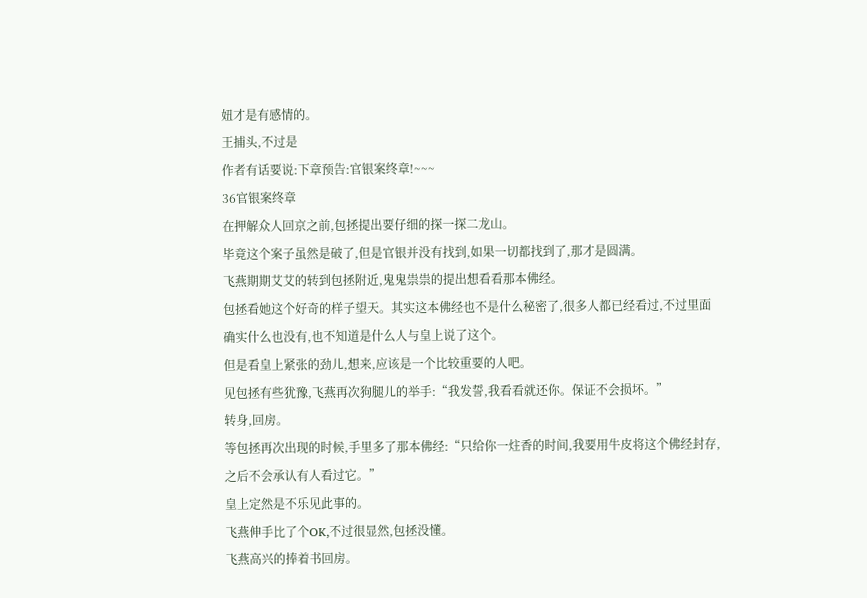妞才是有感情的。
王捕头,不过是
作者有话要说:下章预告:官银案终章!~~~
36官银案终章
在押解众人回京之前,包拯提出要仔细的探一探二龙山。
毕竟这个案子虽然是破了,但是官银并没有找到,如果一切都找到了,那才是圆满。
飞燕期期艾艾的转到包拯附近,鬼鬼祟祟的提出想看看那本佛经。
包拯看她这个好奇的样子望天。其实这本佛经也不是什么秘密了,很多人都已经看过,不过里面确实什么也没有,也不知道是什么人与皇上说了这个。
但是看皇上紧张的劲儿,想来,应该是一个比较重要的人吧。
见包拯有些犹豫,飞燕再次狗腿儿的举手:“我发誓,我看看就还你。保证不会损坏。”
转身,回房。
等包拯再次出现的时候,手里多了那本佛经:“只给你一炷香的时间,我要用牛皮将这个佛经封存,之后不会承认有人看过它。”
皇上定然是不乐见此事的。
飞燕伸手比了个OK,不过很显然,包拯没懂。
飞燕高兴的捧着书回房。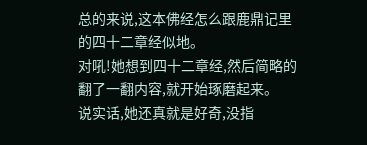总的来说,这本佛经怎么跟鹿鼎记里的四十二章经似地。
对吼!她想到四十二章经,然后简略的翻了一翻内容,就开始琢磨起来。
说实话,她还真就是好奇,没指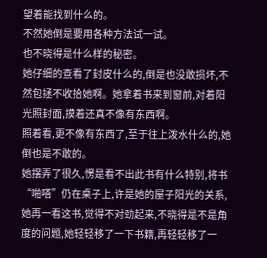望着能找到什么的。
不然她倒是要用各种方法试一试。
也不晓得是什么样的秘密。
她仔细的查看了封皮什么的,倒是也没敢损坏,不然包拯不收拾她啊。她拿着书来到窗前,对着阳光照封面,摸着还真不像有东西啊。
照着看,更不像有东西了,至于往上泼水什么的,她倒也是不敢的。
她摆弄了很久,愣是看不出此书有什么特别,将书“啪嗒”仍在桌子上,许是她的屋子阳光的关系,她再一看这书,觉得不对劲起来,不晓得是不是角度的问题,她轻轻移了一下书籍,再轻轻移了一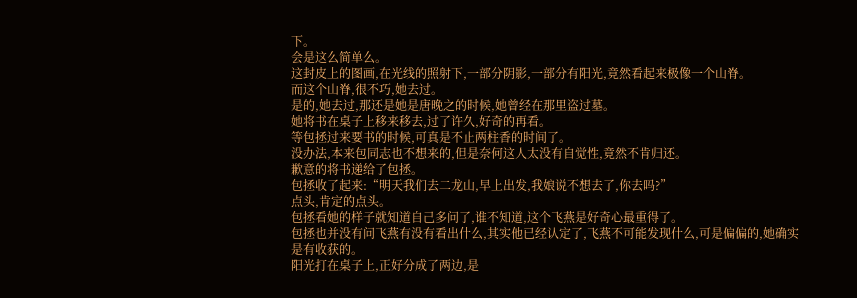下。
会是这么简单么。
这封皮上的图画,在光线的照射下,一部分阴影,一部分有阳光,竟然看起来极像一个山脊。
而这个山脊,很不巧,她去过。
是的,她去过,那还是她是唐晚之的时候,她曾经在那里盗过墓。
她将书在桌子上移来移去,过了许久,好奇的再看。
等包拯过来要书的时候,可真是不止两柱香的时间了。
没办法,本来包同志也不想来的,但是奈何这人太没有自觉性,竟然不肯归还。
歉意的将书递给了包拯。
包拯收了起来:“明天我们去二龙山,早上出发,我娘说不想去了,你去吗?”
点头,肯定的点头。
包拯看她的样子就知道自己多问了,谁不知道,这个飞燕是好奇心最重得了。
包拯也并没有问飞燕有没有看出什么,其实他已经认定了,飞燕不可能发现什么,可是偏偏的,她确实是有收获的。
阳光打在桌子上,正好分成了两边,是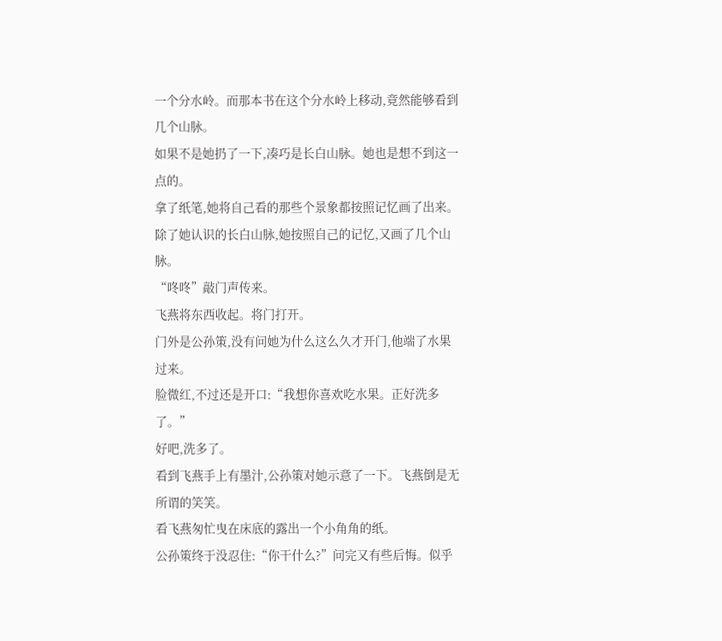一个分水岭。而那本书在这个分水岭上移动,竟然能够看到几个山脉。
如果不是她扔了一下,凑巧是长白山脉。她也是想不到这一点的。
拿了纸笔,她将自己看的那些个景象都按照记忆画了出来。除了她认识的长白山脉,她按照自己的记忆,又画了几个山脉。
“咚咚”敲门声传来。
飞燕将东西收起。将门打开。
门外是公孙策,没有问她为什么这么久才开门,他端了水果过来。
脸微红,不过还是开口:“我想你喜欢吃水果。正好洗多了。”
好吧,洗多了。
看到飞燕手上有墨汁,公孙策对她示意了一下。飞燕倒是无所谓的笑笑。
看飞燕匆忙曳在床底的露出一个小角角的纸。
公孙策终于没忍住:“你干什么?”问完又有些后悔。似乎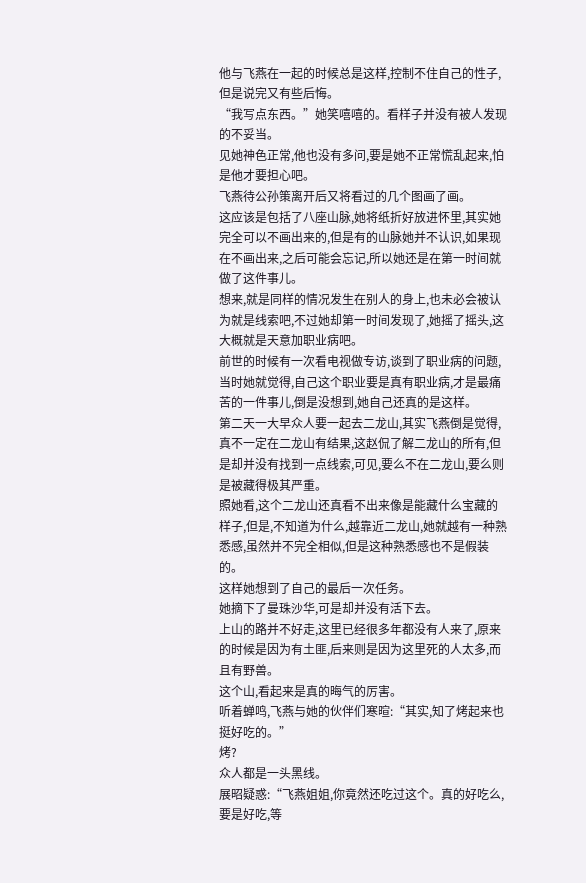他与飞燕在一起的时候总是这样,控制不住自己的性子,但是说完又有些后悔。
“我写点东西。”她笑嘻嘻的。看样子并没有被人发现的不妥当。
见她神色正常,他也没有多问,要是她不正常慌乱起来,怕是他才要担心吧。
飞燕待公孙策离开后又将看过的几个图画了画。
这应该是包括了八座山脉,她将纸折好放进怀里,其实她完全可以不画出来的,但是有的山脉她并不认识,如果现在不画出来,之后可能会忘记,所以她还是在第一时间就做了这件事儿。
想来,就是同样的情况发生在别人的身上,也未必会被认为就是线索吧,不过她却第一时间发现了,她摇了摇头,这大概就是天意加职业病吧。
前世的时候有一次看电视做专访,谈到了职业病的问题,当时她就觉得,自己这个职业要是真有职业病,才是最痛苦的一件事儿,倒是没想到,她自己还真的是这样。
第二天一大早众人要一起去二龙山,其实飞燕倒是觉得,真不一定在二龙山有结果,这赵侃了解二龙山的所有,但是却并没有找到一点线索,可见,要么不在二龙山,要么则是被藏得极其严重。
照她看,这个二龙山还真看不出来像是能藏什么宝藏的样子,但是,不知道为什么,越靠近二龙山,她就越有一种熟悉感,虽然并不完全相似,但是这种熟悉感也不是假装的。
这样她想到了自己的最后一次任务。
她摘下了曼珠沙华,可是却并没有活下去。
上山的路并不好走,这里已经很多年都没有人来了,原来的时候是因为有土匪,后来则是因为这里死的人太多,而且有野兽。
这个山,看起来是真的晦气的厉害。
听着蝉鸣,飞燕与她的伙伴们寒暄:“其实,知了烤起来也挺好吃的。”
烤?
众人都是一头黑线。
展昭疑惑:“飞燕姐姐,你竟然还吃过这个。真的好吃么,要是好吃,等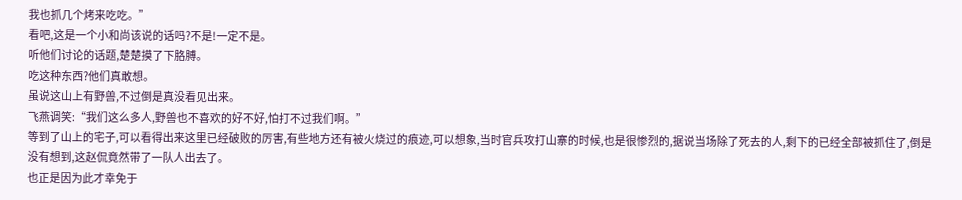我也抓几个烤来吃吃。”
看吧,这是一个小和尚该说的话吗?不是!一定不是。
听他们讨论的话题,楚楚摸了下胳膊。
吃这种东西?他们真敢想。
虽说这山上有野兽,不过倒是真没看见出来。
飞燕调笑:“我们这么多人,野兽也不喜欢的好不好,怕打不过我们啊。”
等到了山上的宅子,可以看得出来这里已经破败的厉害,有些地方还有被火烧过的痕迹,可以想象,当时官兵攻打山寨的时候,也是很惨烈的,据说当场除了死去的人,剩下的已经全部被抓住了,倒是没有想到,这赵侃竟然带了一队人出去了。
也正是因为此才幸免于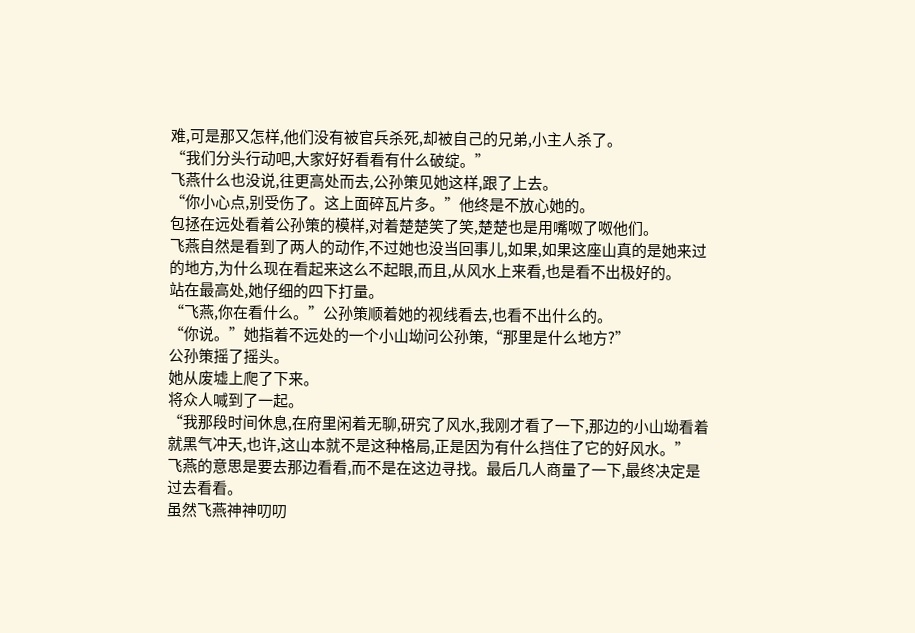难,可是那又怎样,他们没有被官兵杀死,却被自己的兄弟,小主人杀了。
“我们分头行动吧,大家好好看看有什么破绽。”
飞燕什么也没说,往更高处而去,公孙策见她这样,跟了上去。
“你小心点,别受伤了。这上面碎瓦片多。”他终是不放心她的。
包拯在远处看着公孙策的模样,对着楚楚笑了笑,楚楚也是用嘴呶了呶他们。
飞燕自然是看到了两人的动作,不过她也没当回事儿,如果,如果这座山真的是她来过的地方,为什么现在看起来这么不起眼,而且,从风水上来看,也是看不出极好的。
站在最高处,她仔细的四下打量。
“飞燕,你在看什么。”公孙策顺着她的视线看去,也看不出什么的。
“你说。”她指着不远处的一个小山坳问公孙策,“那里是什么地方?”
公孙策摇了摇头。
她从废墟上爬了下来。
将众人喊到了一起。
“我那段时间休息,在府里闲着无聊,研究了风水,我刚才看了一下,那边的小山坳看着就黑气冲天,也许,这山本就不是这种格局,正是因为有什么挡住了它的好风水。”
飞燕的意思是要去那边看看,而不是在这边寻找。最后几人商量了一下,最终决定是过去看看。
虽然飞燕神神叨叨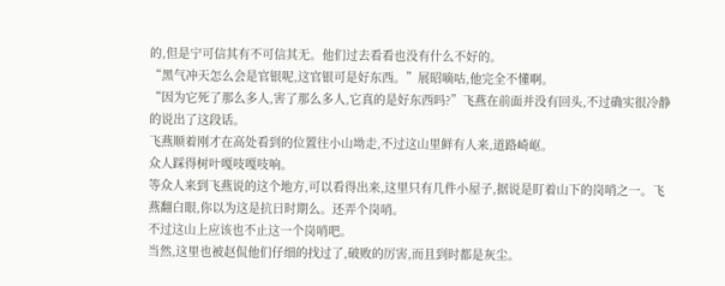的,但是宁可信其有不可信其无。他们过去看看也没有什么不好的。
“黑气冲天怎么会是官银呢,这官银可是好东西。”展昭嘀咕,他完全不懂啊。
“因为它死了那么多人,害了那么多人,它真的是好东西吗?”飞燕在前面并没有回头,不过确实很冷静的说出了这段话。
飞燕顺着刚才在高处看到的位置往小山坳走,不过这山里鲜有人来,道路崎岖。
众人踩得树叶嘎吱嘎吱响。
等众人来到飞燕说的这个地方,可以看得出来,这里只有几件小屋子,据说是盯着山下的岗哨之一。飞燕翻白眼,你以为这是抗日时期么。还弄个岗哨。
不过这山上应该也不止这一个岗哨吧。
当然,这里也被赵侃他们仔细的找过了,破败的厉害,而且到时都是灰尘。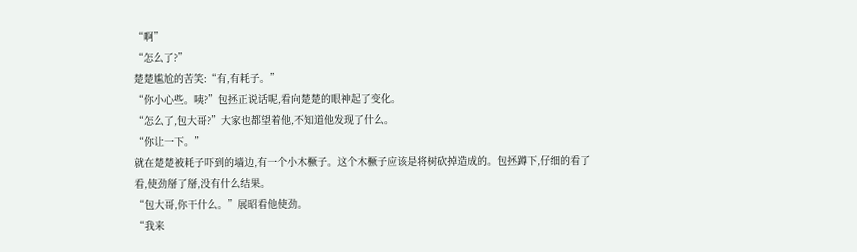“啊”
“怎么了?”
楚楚尴尬的苦笑:“有,有耗子。”
“你小心些。咦?”包拯正说话呢,看向楚楚的眼神起了变化。
“怎么了,包大哥?”大家也都望着他,不知道他发现了什么。
“你让一下。”
就在楚楚被耗子吓到的墙边,有一个小木橛子。这个木橛子应该是将树砍掉造成的。包拯蹲下,仔细的看了看,使劲掰了掰,没有什么结果。
“包大哥,你干什么。”展昭看他使劲。
“我来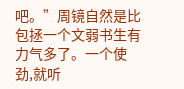吧。”周镜自然是比包拯一个文弱书生有力气多了。一个使劲,就听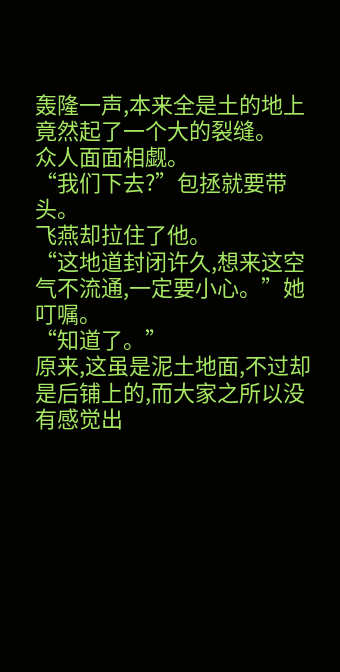轰隆一声,本来全是土的地上竟然起了一个大的裂缝。
众人面面相觑。
“我们下去?”包拯就要带头。
飞燕却拉住了他。
“这地道封闭许久,想来这空气不流通,一定要小心。”她叮嘱。
“知道了。”
原来,这虽是泥土地面,不过却是后铺上的,而大家之所以没有感觉出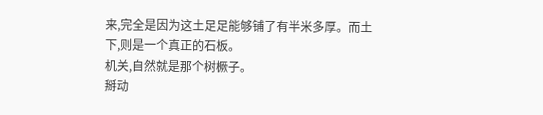来,完全是因为这土足足能够铺了有半米多厚。而土下,则是一个真正的石板。
机关,自然就是那个树橛子。
掰动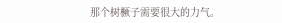那个树橛子需要很大的力气。